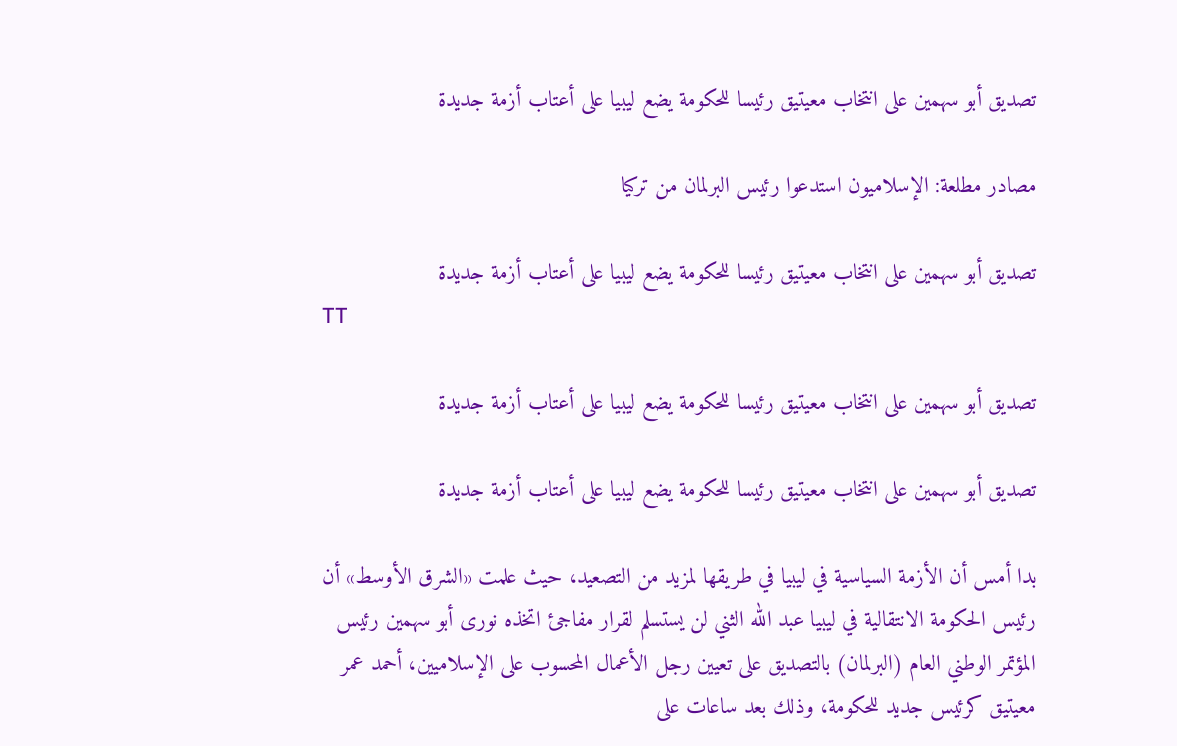تصديق أبو سهمين على انتخاب معيتيق رئيسا للحكومة يضع ليبيا على أعتاب أزمة جديدة

مصادر مطلعة: الإسلاميون استدعوا رئيس البرلمان من تركيا

تصديق أبو سهمين على انتخاب معيتيق رئيسا للحكومة يضع ليبيا على أعتاب أزمة جديدة
TT

تصديق أبو سهمين على انتخاب معيتيق رئيسا للحكومة يضع ليبيا على أعتاب أزمة جديدة

تصديق أبو سهمين على انتخاب معيتيق رئيسا للحكومة يضع ليبيا على أعتاب أزمة جديدة

بدا أمس أن الأزمة السياسية في ليبيا في طريقها لمزيد من التصعيد، حيث علمت «الشرق الأوسط» أن رئيس الحكومة الانتقالية في ليبيا عبد الله الثني لن يستسلم لقرار مفاجئ اتخذه نورى أبو سهمين رئيس المؤتمر الوطني العام (البرلمان) بالتصديق على تعيين رجل الأعمال المحسوب على الإسلاميين، أحمد عمر معيتيق كرئيس جديد للحكومة، وذلك بعد ساعات على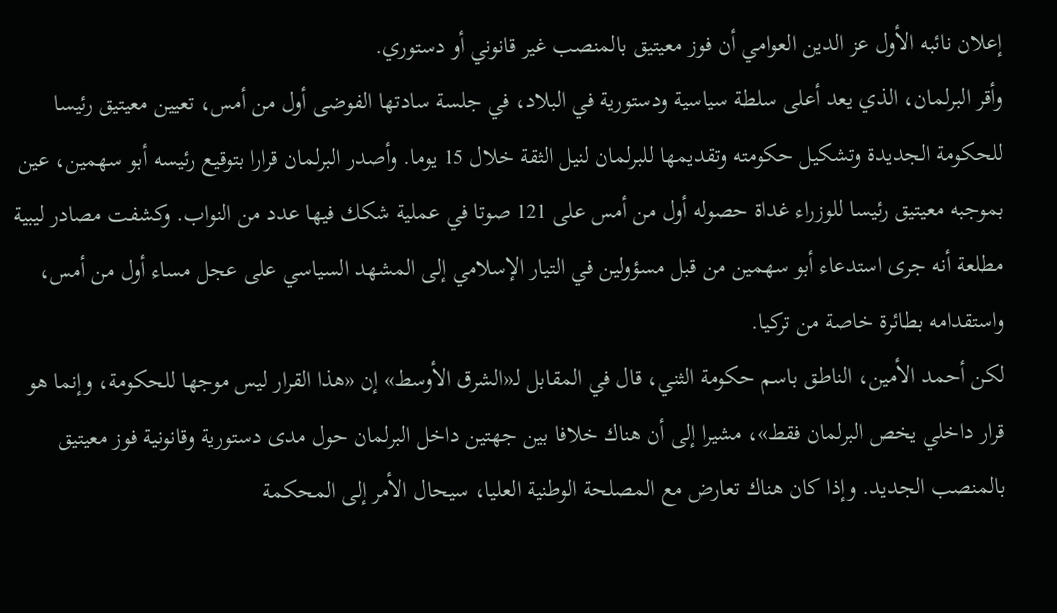إعلان نائبه الأول عز الدين العوامي أن فوز معيتيق بالمنصب غير قانوني أو دستوري.
وأقر البرلمان، الذي يعد أعلى سلطة سياسية ودستورية في البلاد، في جلسة سادتها الفوضى أول من أمس، تعيين معيتيق رئيسا للحكومة الجديدة وتشكيل حكومته وتقديمها للبرلمان لنيل الثقة خلال 15 يوما. وأصدر البرلمان قرارا بتوقيع رئيسه أبو سهمين، عين بموجبه معيتيق رئيسا للوزراء غداة حصوله أول من أمس على 121 صوتا في عملية شكك فيها عدد من النواب. وكشفت مصادر ليبية مطلعة أنه جرى استدعاء أبو سهمين من قبل مسؤولين في التيار الإسلامي إلى المشهد السياسي على عجل مساء أول من أمس، واستقدامه بطائرة خاصة من تركيا.
لكن أحمد الأمين، الناطق باسم حكومة الثني، قال في المقابل لـ«الشرق الأوسط» إن «هذا القرار ليس موجها للحكومة، وإنما هو قرار داخلي يخص البرلمان فقط»، مشيرا إلى أن هناك خلافا بين جهتين داخل البرلمان حول مدى دستورية وقانونية فوز معيتيق بالمنصب الجديد. وإذا كان هناك تعارض مع المصلحة الوطنية العليا، سيحال الأمر إلى المحكمة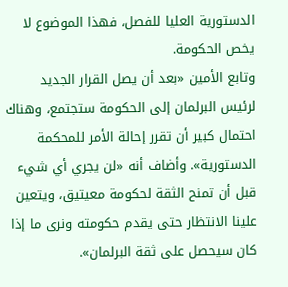الدستورية العليا للفصل، فهذا الموضوع لا يخص الحكومة.
وتابع الأمين «بعد أن يصل القرار الجديد لرئيس البرلمان إلى الحكومة ستجتمع، وهناك احتمال كبير أن تقرر إحالة الأمر للمحكمة الدستورية». وأضاف أنه «لن يجري أي شيء قبل أن تمنح الثقة لحكومة معيتيق، ويتعين علينا الانتظار حتى يقدم حكومته ونرى ما إذا كان سيحصل على ثقة البرلمان».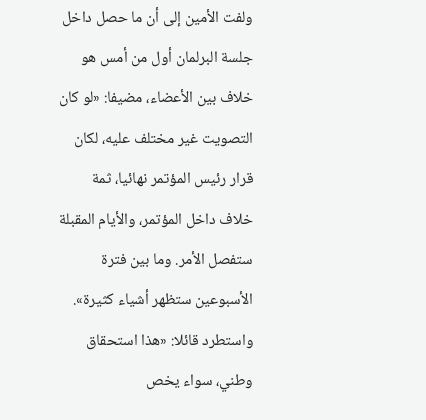ولفت الأمين إلى أن ما حصل داخل جلسة البرلمان أول من أمس هو خلاف بين الأعضاء، مضيفا: «لو كان التصويت غير مختلف عليه، لكان قرار رئيس المؤتمر نهائيا، ثمة خلاف داخل المؤتمر، والأيام المقبلة ستفصل الأمر. وما بين فترة الأسبوعين ستظهر أشياء كثيرة». واستطرد قائلا: «هذا استحقاق وطني، سواء يخص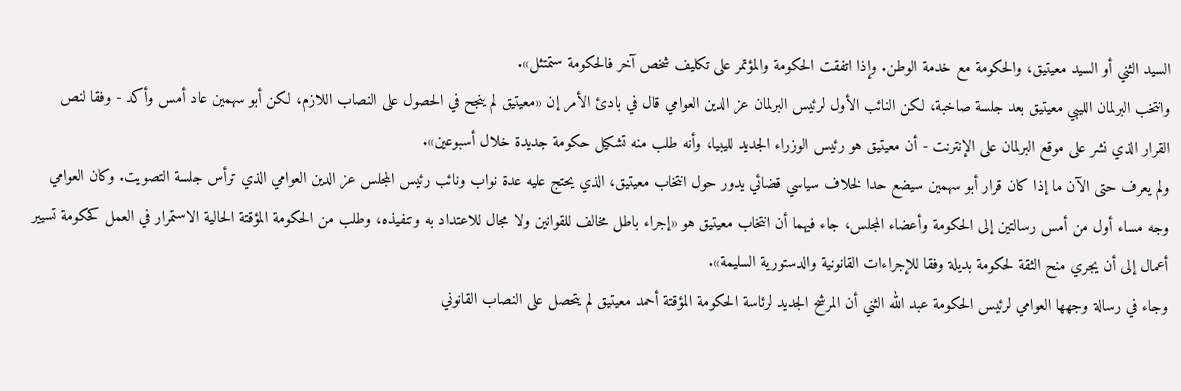السيد الثني أو السيد معيتيق، والحكومة مع خدمة الوطن. وإذا اتفقت الحكومة والمؤتمر على تكليف شخص آخر فالحكومة ستمتثل».
وانتخب البرلمان الليبي معيتيق بعد جلسة صاخبة، لكن النائب الأول لرئيس البرلمان عز الدين العوامي قال في بادئ الأمر إن «معيتيق لم ينجح في الحصول على النصاب اللازم، لكن أبو سهمين عاد أمس وأكد - وفقا لنص القرار الذي نشر على موقع البرلمان على الإنترنت - أن معيتيق هو رئيس الوزراء الجديد لليبيا، وأنه طلب منه تشكيل حكومة جديدة خلال أسبوعين».
ولم يعرف حتى الآن ما إذا كان قرار أبو سهمين سيضع حدا لخلاف سياسي قضائي يدور حول انتخاب معيتيق، الذي يحتج عليه عدة نواب ونائب رئيس المجلس عز الدين العوامي الذي ترأس جلسة التصويت. وكان العوامي وجه مساء أول من أمس رسالتين إلى الحكومة وأعضاء المجلس، جاء فيهما أن انتخاب معيتيق هو «إجراء باطل مخالف للقوانين ولا مجال للاعتداد به وتنفيذه، وطلب من الحكومة المؤقتة الحالية الاستمرار في العمل كحكومة تسيير أعمال إلى أن يجري منح الثقة لحكومة بديلة وفقا للإجراءات القانونية والدستورية السليمة».
وجاء في رسالة وجهها العوامي لرئيس الحكومة عبد الله الثني أن المرشح الجديد لرئاسة الحكومة المؤقتة أحمد معيتيق لم يتحصل على النصاب القانوني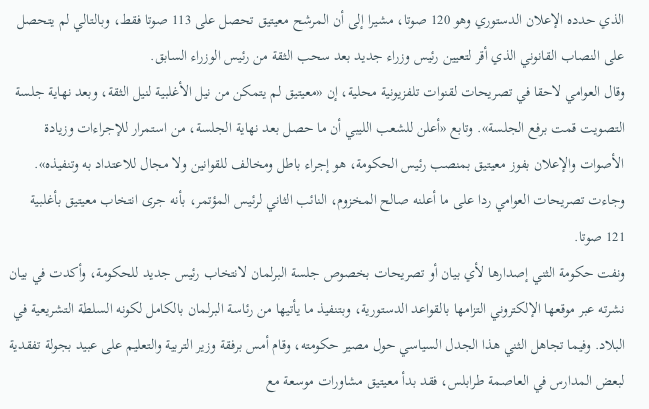الذي حدده الإعلان الدستوري وهو 120 صوتا، مشيرا إلى أن المرشح معيتيق تحصل على 113 صوتا فقط، وبالتالي لم يتحصل على النصاب القانوني الذي أقر لتعيين رئيس وزراء جديد بعد سحب الثقة من رئيس الوزراء السابق.
وقال العوامي لاحقا في تصريحات لقنوات تلفزيونية محلية، إن «معيتيق لم يتمكن من نيل الأغلبية لنيل الثقة، وبعد نهاية جلسة التصويت قمت برفع الجلسة». وتابع «أعلن للشعب الليبي أن ما حصل بعد نهاية الجلسة، من استمرار للإجراءات وزيادة الأصوات والإعلان بفوز معيتيق بمنصب رئيس الحكومة، هو إجراء باطل ومخالف للقوانين ولا مجال للاعتداد به وتنفيذه». وجاءت تصريحات العوامي ردا على ما أعلنه صالح المخزوم، النائب الثاني لرئيس المؤتمر، بأنه جرى انتخاب معيتيق بأغلبية 121 صوتا.
ونفت حكومة الثني إصدارها لأي بيان أو تصريحات بخصوص جلسة البرلمان لانتخاب رئيس جديد للحكومة، وأكدت في بيان نشرته عبر موقعها الإلكتروني التزامها بالقواعد الدستورية، وبتنفيذ ما يأتيها من رئاسة البرلمان بالكامل لكونه السلطة التشريعية في البلاد. وفيما تجاهل الثني هذا الجدل السياسي حول مصير حكومته، وقام أمس برفقة وزير التربية والتعليم على عبيد بجولة تفقدية لبعض المدارس في العاصمة طرابلس، فقد بدأ معيتيق مشاورات موسعة مع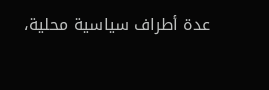عدة أطراف سياسية محلية،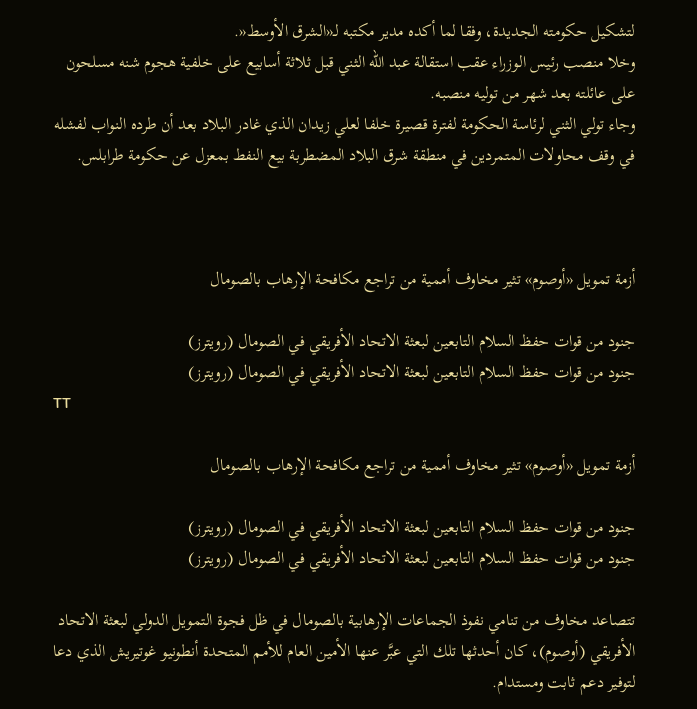لتشكيل حكومته الجديدة، وفقا لما أكده مدير مكتبه لـ«الشرق الأوسط«.
وخلا منصب رئيس الوزراء عقب استقالة عبد الله الثني قبل ثلاثة أسابيع على خلفية هجوم شنه مسلحون على عائلته بعد شهر من توليه منصبه.
وجاء تولي الثني لرئاسة الحكومة لفترة قصيرة خلفا لعلي زيدان الذي غادر البلاد بعد أن طرده النواب لفشله في وقف محاولات المتمردين في منطقة شرق البلاد المضطربة بيع النفط بمعزل عن حكومة طرابلس.



أزمة تمويل «أوصوم» تثير مخاوف أممية من تراجع مكافحة الإرهاب بالصومال

جنود من قوات حفظ السلام التابعين لبعثة الاتحاد الأفريقي في الصومال (رويترز)
جنود من قوات حفظ السلام التابعين لبعثة الاتحاد الأفريقي في الصومال (رويترز)
TT

أزمة تمويل «أوصوم» تثير مخاوف أممية من تراجع مكافحة الإرهاب بالصومال

جنود من قوات حفظ السلام التابعين لبعثة الاتحاد الأفريقي في الصومال (رويترز)
جنود من قوات حفظ السلام التابعين لبعثة الاتحاد الأفريقي في الصومال (رويترز)

تتصاعد مخاوف من تنامي نفوذ الجماعات الإرهابية بالصومال في ظل فجوة التمويل الدولي لبعثة الاتحاد الأفريقي (أوصوم)، كان أحدثها تلك التي عبَّر عنها الأمين العام للأمم المتحدة أنطونيو غوتيريش الذي دعا لتوفير دعم ثابت ومستدام.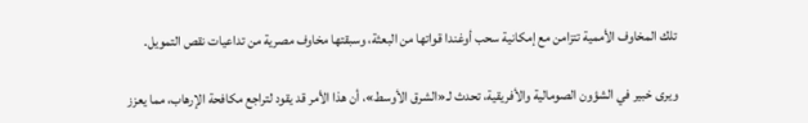تلك المخاوف الأممية تتزامن مع إمكانية سحب أوغندا قواتها من البعثة، وسبقتها مخاوف مصرية من تداعيات نقص التمويل.

ويرى خبير في الشؤون الصومالية والأفريقية، تحدث لـ«الشرق الأوسط»، أن هذا الأمر قد يقود لتراجع مكافحة الإرهاب، مما يعزز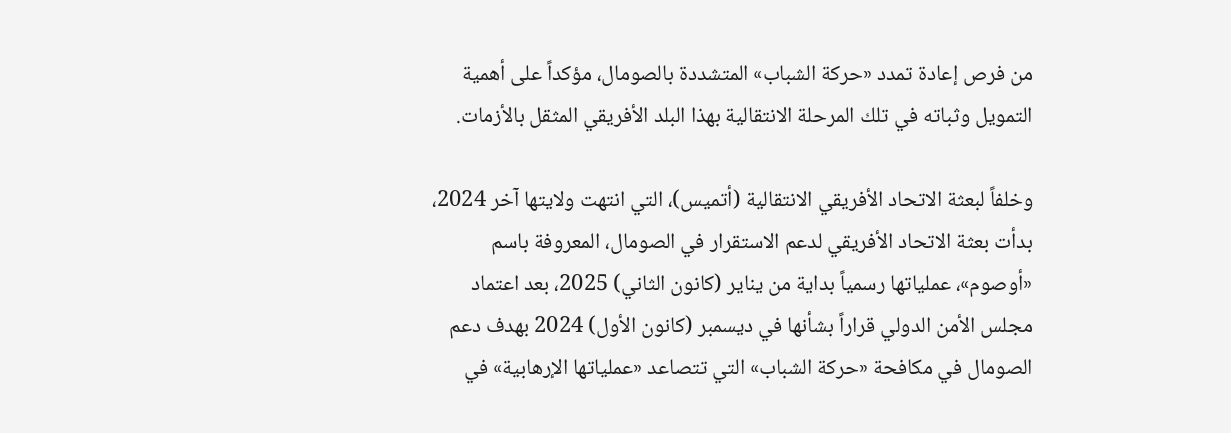من فرص إعادة تمدد «حركة الشباب» المتشددة بالصومال، مؤكداً على أهمية التمويل وثباته في تلك المرحلة الانتقالية بهذا البلد الأفريقي المثقل بالأزمات.

وخلفاً لبعثة الاتحاد الأفريقي الانتقالية (أتميس)، التي انتهت ولايتها آخر 2024، بدأت بعثة الاتحاد الأفريقي لدعم الاستقرار في الصومال، المعروفة باسم «أوصوم»، عملياتها رسمياً بداية من يناير (كانون الثاني) 2025، بعد اعتماد مجلس الأمن الدولي قراراً بشأنها في ديسمبر (كانون الأول) 2024 بهدف دعم الصومال في مكافحة «حركة الشباب» التي تتصاعد «عملياتها الإرهابية» في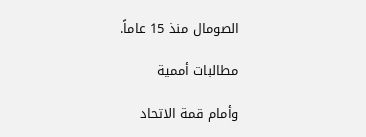الصومال منذ 15 عاماً.

مطالبات أممية

وأمام قمة الاتحاد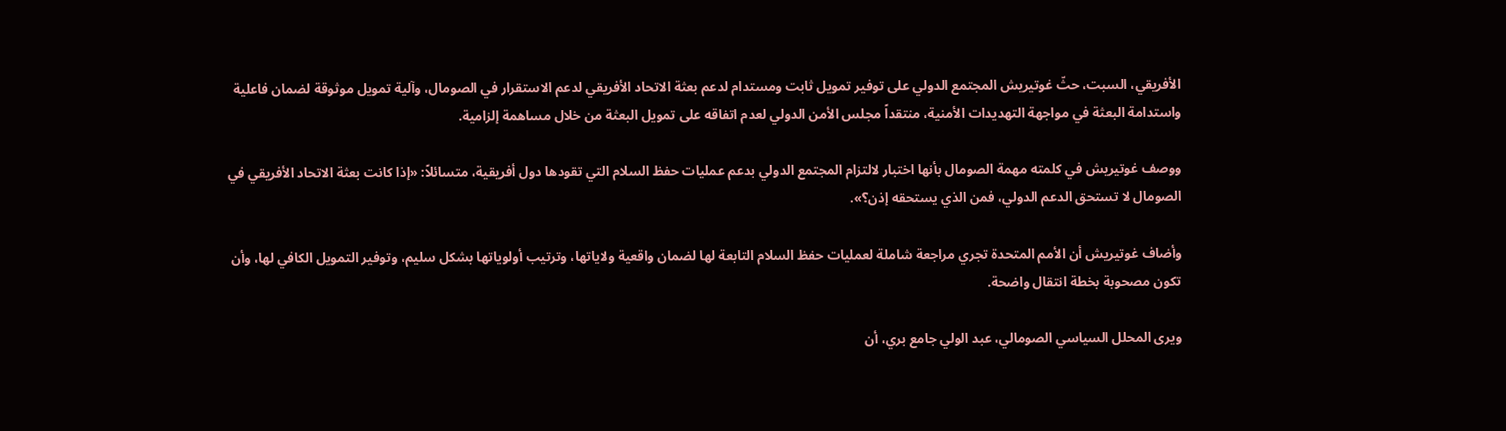الأفريقي، السبت، حثّ غوتيريش المجتمع الدولي على توفير تمويل ثابت ومستدام لدعم بعثة الاتحاد الأفريقي لدعم الاستقرار في الصومال، وآلية تمويل موثوقة لضمان فاعلية واستدامة البعثة في مواجهة التهديدات الأمنية، منتقداً مجلس الأمن الدولي لعدم اتفاقه على تمويل البعثة من خلال مساهمة إلزامية.

ووصف غوتيريش في كلمته مهمة الصومال بأنها اختبار لالتزام المجتمع الدولي بدعم عمليات حفظ السلام التي تقودها دول أفريقية، متسائلاً: «إذا كانت بعثة الاتحاد الأفريقي في الصومال لا تستحق الدعم الدولي، فمن الذي يستحقه إذن؟».

وأضاف غوتيريش أن الأمم المتحدة تجري مراجعة شاملة لعمليات حفظ السلام التابعة لها لضمان واقعية ولاياتها، وترتيب أولوياتها بشكل سليم، وتوفير التمويل الكافي لها، وأن تكون مصحوبة بخطة انتقال واضحة.

ويرى المحلل السياسي الصومالي، عبد الولي جامع بري، أن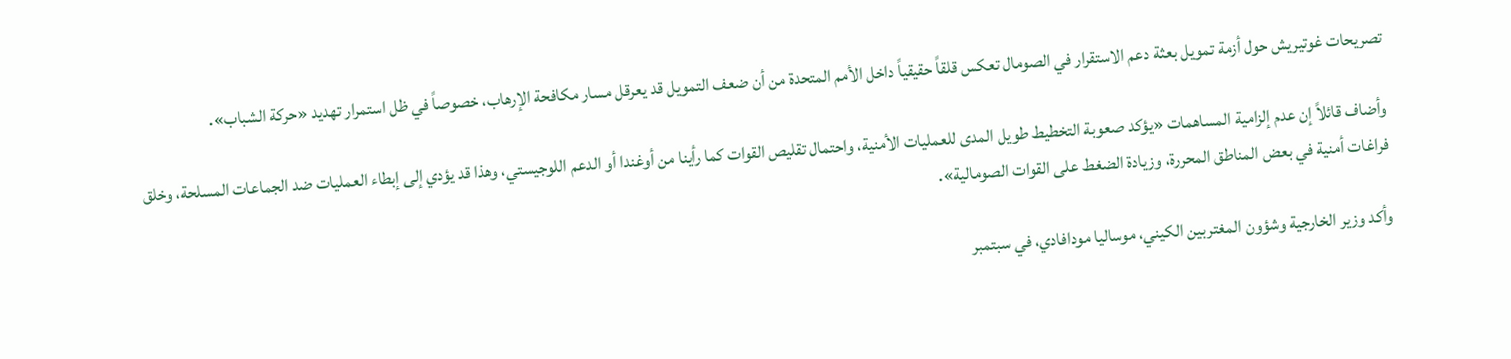تصريحات غوتيريش حول أزمة تمويل بعثة دعم الاستقرار في الصومال تعكس قلقاً حقيقياً داخل الأمم المتحدة من أن ضعف التمويل قد يعرقل مسار مكافحة الإرهاب، خصوصاً في ظل استمرار تهديد «حركة الشباب».

وأضاف قائلاً إن عدم إلزامية المساهمات «يؤكد صعوبة التخطيط طويل المدى للعمليات الأمنية، واحتمال تقليص القوات كما رأينا من أوغندا أو الدعم اللوجيستي، وهذا قد يؤدي إلى إبطاء العمليات ضد الجماعات المسلحة، وخلق فراغات أمنية في بعض المناطق المحررة، وزيادة الضغط على القوات الصومالية».

وأكد وزير الخارجية وشؤون المغتربين الكيني، موساليا مودافادي، في سبتمبر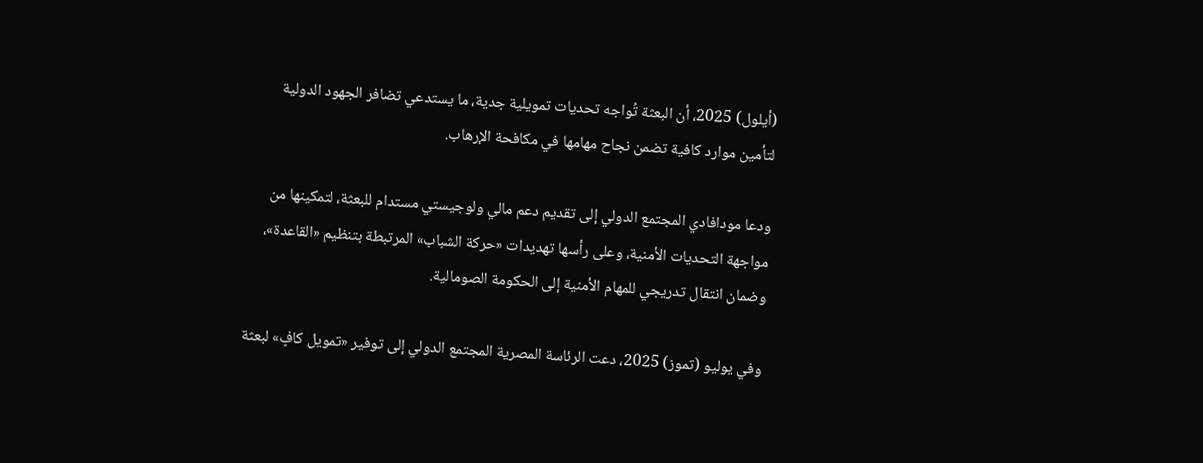(أيلول) 2025، أن البعثة تُواجه تحديات تمويلية جدية، ما يستدعي تضافر الجهود الدولية لتأمين موارد كافية تضمن نجاح مهامها في مكافحة الإرهاب.

ودعا مودافادي المجتمع الدولي إلى تقديم دعم مالي ولوجيستي مستدام للبعثة، لتمكينها من مواجهة التحديات الأمنية، وعلى رأسها تهديدات «حركة الشباب» المرتبطة بتنظيم «القاعدة»، وضمان انتقال تدريجي للمهام الأمنية إلى الحكومة الصومالية.

وفي يوليو (تموز) 2025، دعت الرئاسة المصرية المجتمع الدولي إلى توفير «تمويل كافٍ» لبعثة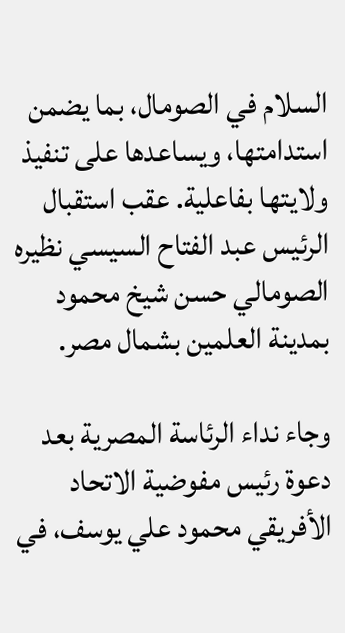السلام في الصومال، بما يضمن استدامتها، ويساعدها على تنفيذ ولايتها بفاعلية. عقب استقبال الرئيس عبد الفتاح السيسي نظيره الصومالي حسن شيخ محمود بمدينة العلمين بشمال مصر.

وجاء نداء الرئاسة المصرية بعد دعوة رئيس مفوضية الاتحاد الأفريقي محمود علي يوسف، في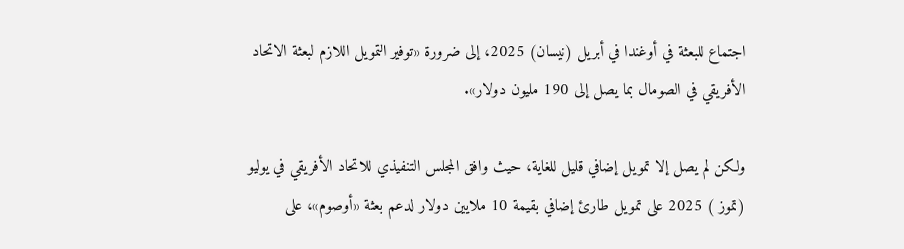اجتماع للبعثة في أوغندا في أبريل (نيسان) 2025، إلى ضرورة «توفير التمويل اللازم لبعثة الاتحاد الأفريقي في الصومال بما يصل إلى 190 مليون دولار».

ولكن لم يصل إلا تمويل إضافي قليل للغاية، حيث وافق المجلس التنفيذي للاتحاد الأفريقي في يوليو (تموز ) 2025 على تمويل طارئ إضافي بقيمة 10 ملايين دولار لدعم بعثة «أوصوم»، على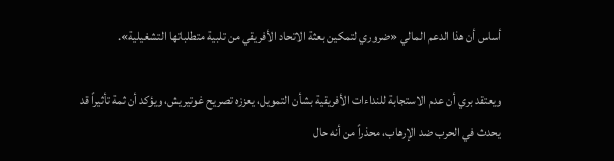أساس أن هذا الدعم المالي «ضروري لتمكين بعثة الاتحاد الأفريقي من تلبية متطلباتها التشغيلية».

ويعتقد بري أن عدم الاستجابة للنداءات الأفريقية بشأن التمويل، يعززه تصريح غوتيريش، ويؤكد أن ثمة تأثيراً قد يحدث في الحرب ضد الإرهاب، محذراً من أنه حال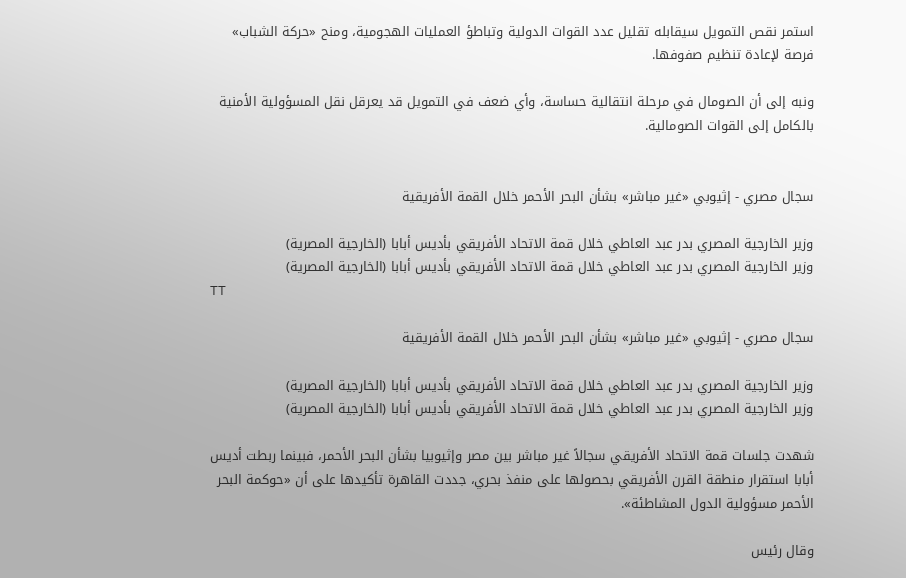استمر نقص التمويل سيقابله تقليل عدد القوات الدولية وتباطؤ العمليات الهجومية، ومنح «حركة الشباب» فرصة لإعادة تنظيم صفوفها.

ونبه إلى أن الصومال في مرحلة انتقالية حساسة، وأي ضعف في التمويل قد يعرقل نقل المسؤولية الأمنية بالكامل إلى القوات الصومالية.


سجال مصري - إثيوبي «غير مباشر» بشأن البحر الأحمر خلال القمة الأفريقية

وزير الخارجية المصري بدر عبد العاطي خلال قمة الاتحاد الأفريقي بأديس أبابا (الخارجية المصرية)
وزير الخارجية المصري بدر عبد العاطي خلال قمة الاتحاد الأفريقي بأديس أبابا (الخارجية المصرية)
TT

سجال مصري - إثيوبي «غير مباشر» بشأن البحر الأحمر خلال القمة الأفريقية

وزير الخارجية المصري بدر عبد العاطي خلال قمة الاتحاد الأفريقي بأديس أبابا (الخارجية المصرية)
وزير الخارجية المصري بدر عبد العاطي خلال قمة الاتحاد الأفريقي بأديس أبابا (الخارجية المصرية)

شهدت جلسات قمة الاتحاد الأفريقي سجالاً غير مباشر بين مصر وإثيوبيا بشأن البحر الأحمر، فبينما ربطت أديس أبابا استقرار منطقة القرن الأفريقي بحصولها على منفذ بحري، جددت القاهرة تأكيدها على أن «حوكمة البحر الأحمر مسؤولية الدول المشاطئة».

وقال رئيس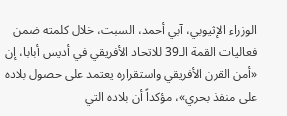الوزراء الإثيوبي، آبي أحمد، السبت، خلال كلمته ضمن فعاليات القمة الـ39 للاتحاد الأفريقي في أديس أبابا، إن «أمن القرن الأفريقي واستقراره يعتمد على حصول بلاده على منفذ بحري»، مؤكداً أن بلاده التي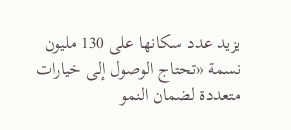يزيد عدد سكانها على 130 مليون نسمة «تحتاج الوصول إلى خيارات متعددة لضمان النمو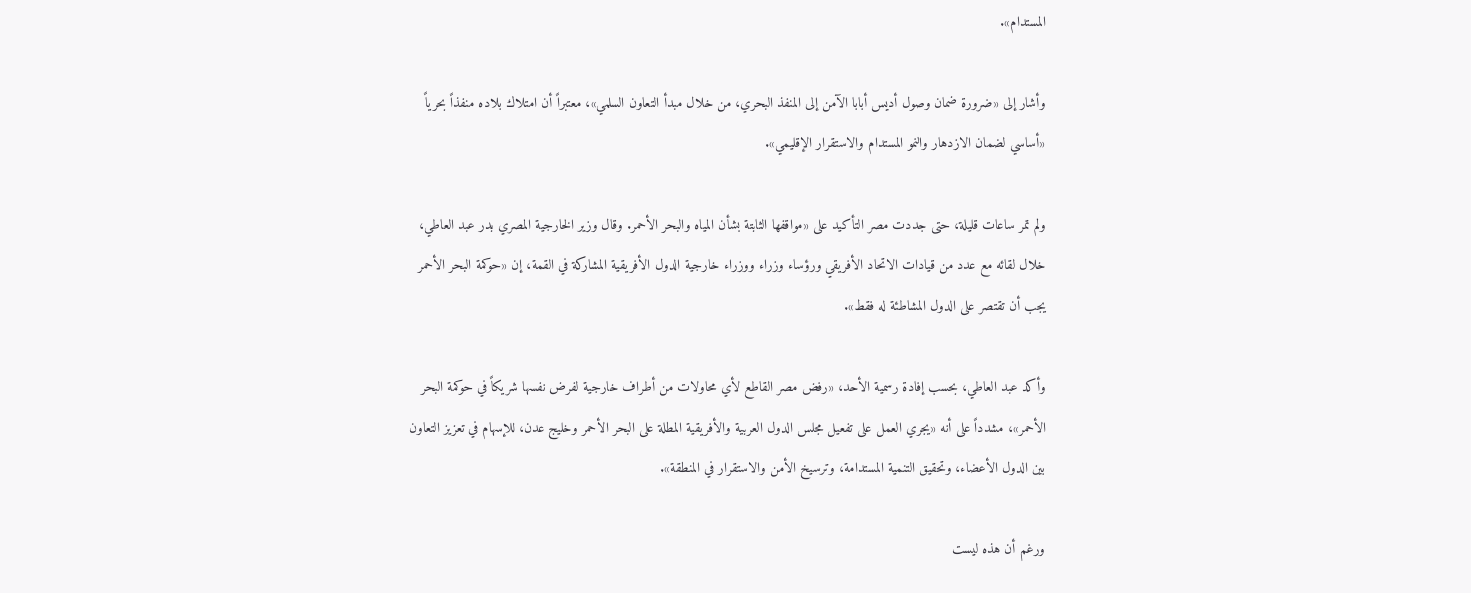المستدام».

وأشار إلى «ضرورة ضمان وصول أديس أبابا الآمن إلى المنفذ البحري، من خلال مبدأ التعاون السلمي»، معتبراً أن امتلاك بلاده منفذاً بحرياً «أساسي لضمان الازدهار والنمو المستدام والاستقرار الإقليمي».

ولم تمر ساعات قليلة، حتى جددت مصر التأكيد على «مواقفها الثابتة بشأن المياه والبحر الأحمر. وقال وزير الخارجية المصري بدر عبد العاطي، خلال لقائه مع عدد من قيادات الاتحاد الأفريقي ورؤساء وزراء ووزراء خارجية الدول الأفريقية المشاركة في القمة، إن «حوكمة البحر الأحمر يجب أن تقتصر على الدول المشاطئة له فقط».

وأكد عبد العاطي، بحسب إفادة رسمية الأحد، «رفض مصر القاطع لأي محاولات من أطراف خارجية لفرض نفسها شريكاً في حوكمة البحر الأحمر»، مشدداً على أنه «يجري العمل على تفعيل مجلس الدول العربية والأفريقية المطلة على البحر الأحمر وخليج عدن، للإسهام في تعزيز التعاون بين الدول الأعضاء، وتحقيق التنمية المستدامة، وترسيخ الأمن والاستقرار في المنطقة».

ورغم أن هذه ليست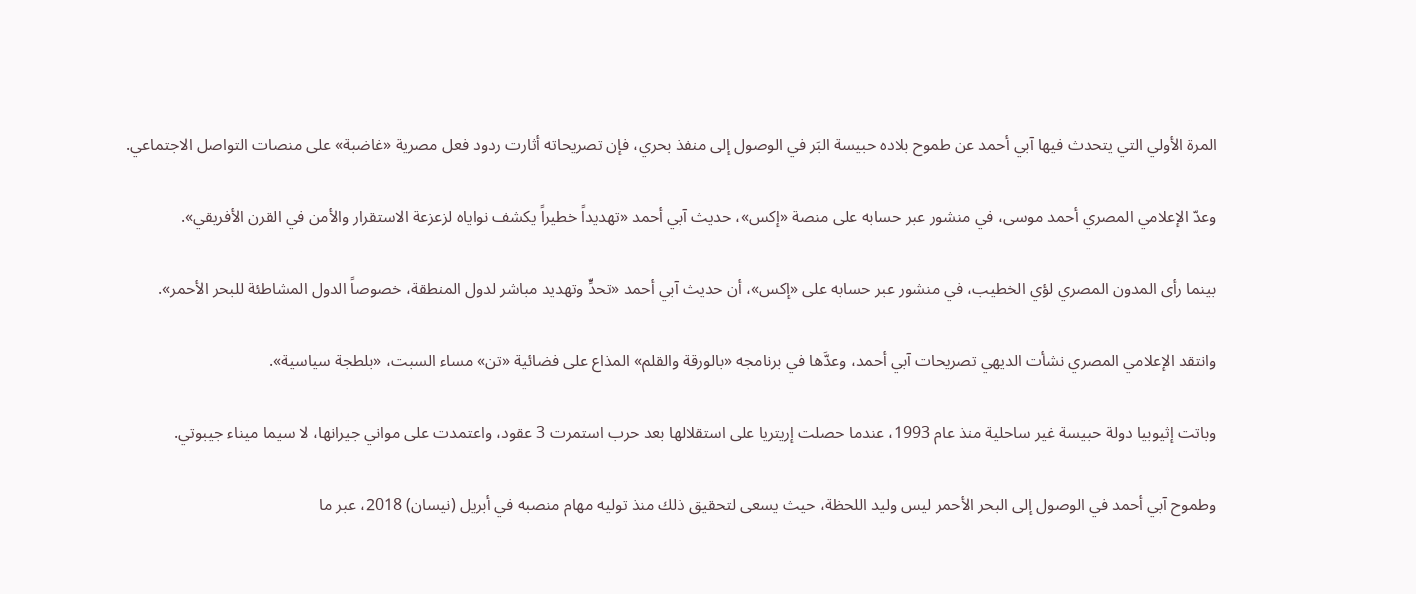المرة الأولي التي يتحدث فيها آبي أحمد عن طموح بلاده حبيسة البَر في الوصول إلى منفذ بحري، فإن تصريحاته أثارت ردود فعل مصرية «غاضبة» على منصات التواصل الاجتماعي.

وعدّ الإعلامي المصري أحمد موسى، في منشور عبر حسابه على منصة «إكس»، حديث آبي أحمد «تهديداً خطيراً يكشف نواياه لزعزعة الاستقرار والأمن في القرن الأفريقي».

بينما رأى المدون المصري لؤي الخطيب، في منشور عبر حسابه على «إكس»، أن حديث آبي أحمد «تحدٍّ وتهديد مباشر لدول المنطقة، خصوصاً الدول المشاطئة للبحر الأحمر».

وانتقد الإعلامي المصري نشأت الديهي تصريحات آبي أحمد، وعدَّها في برنامجه «بالورقة والقلم» المذاع على فضائية «تن» مساء السبت، «بلطجة سياسية».

وباتت إثيوبيا دولة حبيسة غير ساحلية منذ عام 1993، عندما حصلت إريتريا على استقلالها بعد حرب استمرت 3 عقود، واعتمدت على مواني جيرانها، لا سيما ميناء جيبوتي.

وطموح آبي أحمد في الوصول إلى البحر الأحمر ليس وليد اللحظة، حيث يسعى لتحقيق ذلك منذ توليه مهام منصبه في أبريل (نيسان) 2018، عبر ما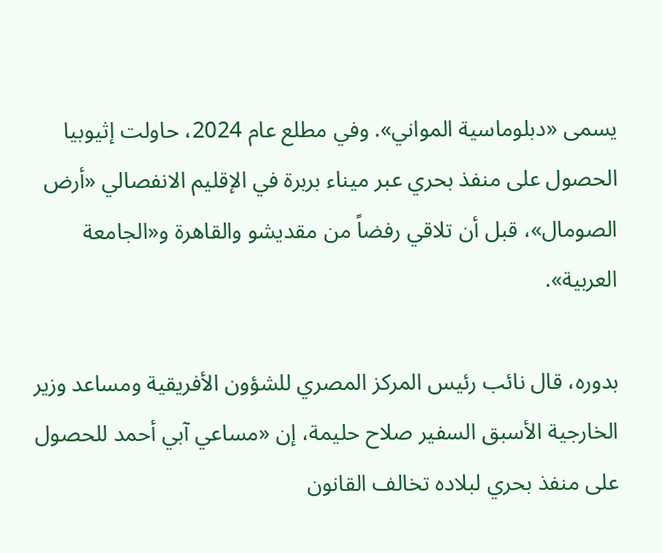يسمى «دبلوماسية المواني». وفي مطلع عام 2024، حاولت إثيوبيا الحصول على منفذ بحري عبر ميناء بربرة في الإقليم الانفصالي «أرض الصومال»، قبل أن تلاقي رفضاً من مقديشو والقاهرة و«الجامعة العربية».

بدوره، قال نائب رئيس المركز المصري للشؤون الأفريقية ومساعد وزير الخارجية الأسبق السفير صلاح حليمة، إن «مساعي آبي أحمد للحصول على منفذ بحري لبلاده تخالف القانون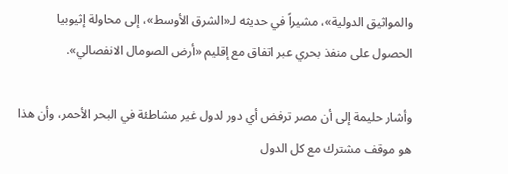والمواثيق الدولية»، مشيراً في حديثه لـ«الشرق الأوسط»، إلى محاولة إثيوبيا الحصول على منفذ بحري عبر اتفاق مع إقليم «أرض الصومال الانفصالي».

وأشار حليمة إلى أن مصر ترفض أي دور لدول غير مشاطئة في البحر الأحمر، وأن هذا هو موقف مشترك مع كل الدول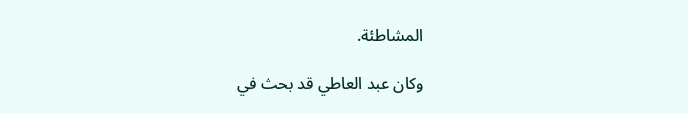المشاطئة.

وكان عبد العاطي قد بحث في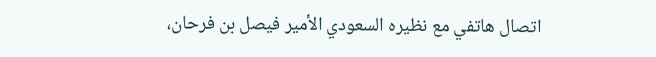اتصال هاتفي مع نظيره السعودي الأمير فيصل بن فرحان،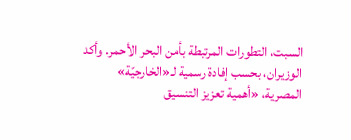السبت، التطورات المرتبطة بأمن البحر الأحمر. وأكد الوزيران، بحسب إفادة رسمية لـ«الخارجيّة» المصرية، «أهمية تعزيز التنسيق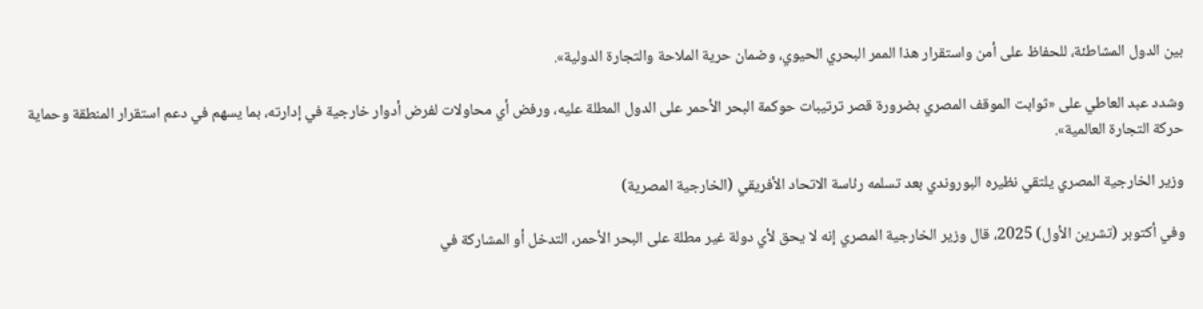بين الدول المشاطئة، للحفاظ على أمن واستقرار هذا الممر البحري الحيوي، وضمان حرية الملاحة والتجارة الدولية».

وشدد عبد العاطي على «ثوابت الموقف المصري بضرورة قصر ترتيبات حوكمة البحر الأحمر على الدول المطلة عليه، ورفض أي محاولات لفرض أدوار خارجية في إدارته، بما يسهم في دعم استقرار المنطقة وحماية حركة التجارة العالمية».

وزير الخارجية المصري يلتقي نظيره البوروندي بعد تسلمه رئاسة الاتحاد الأفريقي (الخارجية المصرية)

وفي أكتوبر (تشرين الأول) 2025، قال وزير الخارجية المصري إنه لا يحق لأي دولة غير مطلة على البحر الأحمر، التدخل أو المشاركة في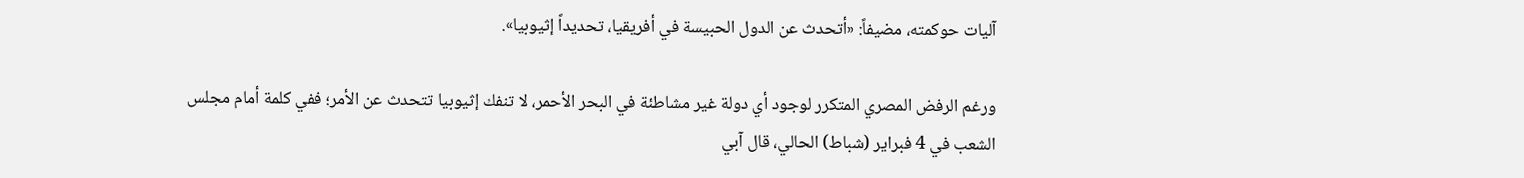آليات حوكمته، مضيفاً: «أتحدث عن الدول الحبيسة في أفريقيا، تحديداً إثيوبيا».

ورغم الرفض المصري المتكرر لوجود أي دولة غير مشاطئة في البحر الأحمر، لا تنفك إثيوبيا تتحدث عن الأمر؛ ففي كلمة أمام مجلس الشعب في 4 فبراير (شباط) الحالي، قال آبي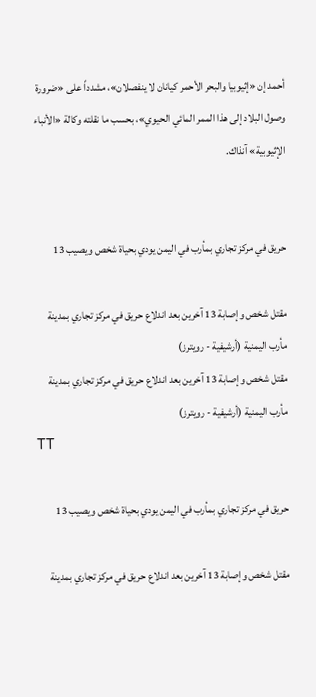أحمد إن «إثيوبيا والبحر الأحمر كيانان لا ينفصلان»، مشدداً على «ضرورة وصول البلاد إلى هذا الممر المائي الحيوي»، بحسب ما نقلته وكالة «الأنباء الإثيوبية» آنذاك.


حريق في مركز تجاري بمأرب في اليمن يودي بحياة شخص ويصيب 13

مقتل شخص وإصابة 13 آخرين بعد اندلاع حريق في مركز تجاري بمدينة مأرب اليمنية (أرشيفية - رويترز)
مقتل شخص وإصابة 13 آخرين بعد اندلاع حريق في مركز تجاري بمدينة مأرب اليمنية (أرشيفية - رويترز)
TT

حريق في مركز تجاري بمأرب في اليمن يودي بحياة شخص ويصيب 13

مقتل شخص وإصابة 13 آخرين بعد اندلاع حريق في مركز تجاري بمدينة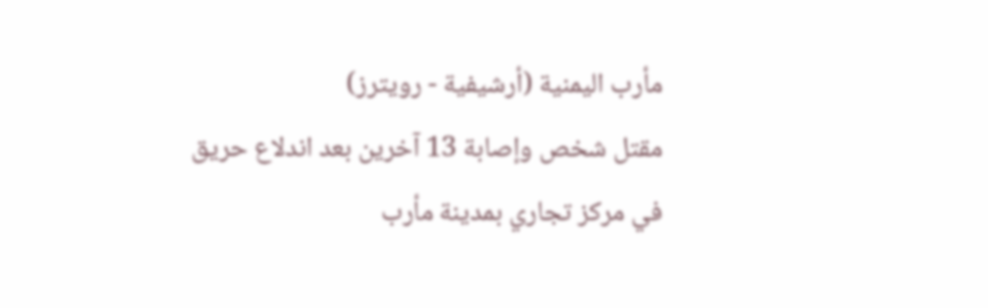مأرب اليمنية (أرشيفية - رويترز)
مقتل شخص وإصابة 13 آخرين بعد اندلاع حريق في مركز تجاري بمدينة مأرب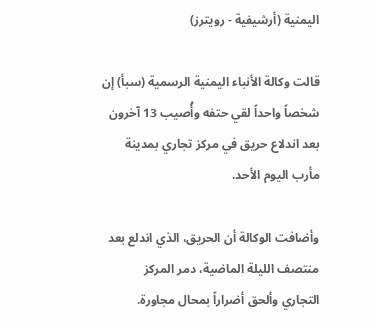اليمنية (أرشيفية - رويترز)

قالت وكالة الأنباء اليمنية الرسمية (سبأ) إن شخصاً واحداً ‌لقي حتفه ‌وأُصيب 13 آخرون بعد اندلاع حريق في مركز تجاري بمدينة مأرب اليوم الأحد.

وأضافت الوكالة ‌أن ‌الحريق، الذي ‌اندلع ‌بعد منتصف الليلة الماضية، دمر المركز التجاري ‌وألحق أضراراً بمحال مجاورة.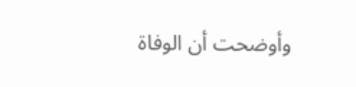وأوضحت أن الوفاة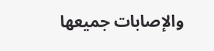والإصابات جميعها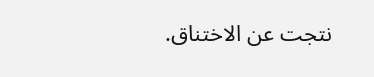نتجت عن الاختناق.